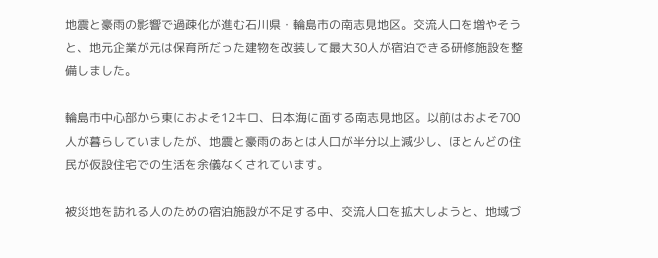地震と豪雨の影響で過疎化が進む石川県・輪島市の南志見地区。交流人口を増やそうと、地元企業が元は保育所だった建物を改装して最大30人が宿泊できる研修施設を整備しました。

輪島市中心部から東におよそ12キロ、日本海に面する南志見地区。以前はおよそ700人が暮らしていましたが、地震と豪雨のあとは人口が半分以上減少し、ほとんどの住民が仮設住宅での生活を余儀なくされています。

被災地を訪れる人のための宿泊施設が不足する中、交流人口を拡大しようと、地域づ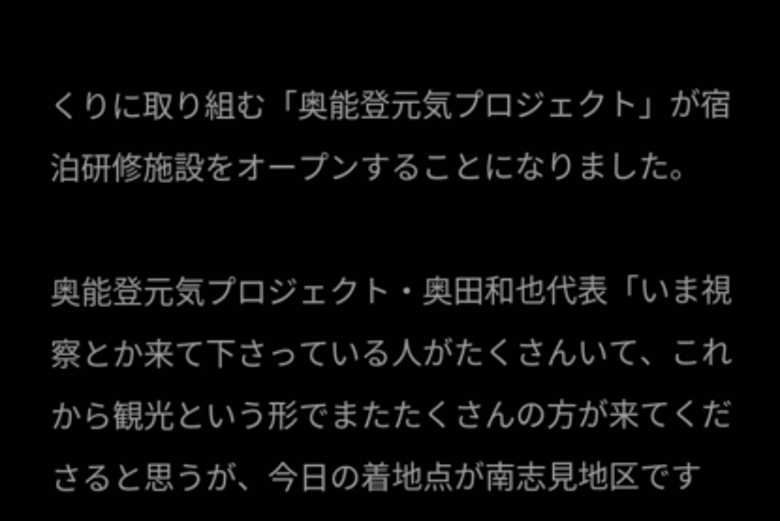くりに取り組む「奥能登元気プロジェクト」が宿泊研修施設をオープンすることになりました。

奥能登元気プロジェクト・奥田和也代表「いま視察とか来て下さっている人がたくさんいて、これから観光という形でまたたくさんの方が来てくださると思うが、今日の着地点が南志見地区です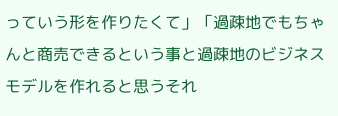っていう形を作りたくて」「過疎地でもちゃんと商売できるという事と過疎地のビジネスモデルを作れると思うそれ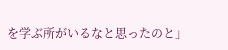を学ぶ所がいるなと思ったのと」